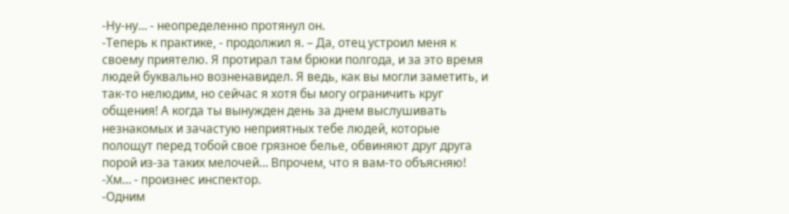-Ну-ну… - неопределенно протянул он.
-Теперь к практике, - продолжил я. – Да, отец устроил меня к своему приятелю. Я протирал там брюки полгода, и за это время людей буквально возненавидел. Я ведь, как вы могли заметить, и так-то нелюдим, но сейчас я хотя бы могу ограничить круг общения! А когда ты вынужден день за днем выслушивать незнакомых и зачастую неприятных тебе людей, которые полощут перед тобой свое грязное белье, обвиняют друг друга порой из-за таких мелочей… Впрочем, что я вам-то объясняю!
-Хм… - произнес инспектор.
-Одним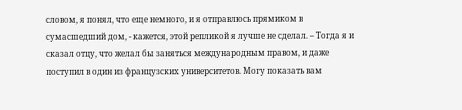словом, я понял, что еще немного, и я отправлюсь прямиком в сумасшедший дом, - кажется, этой репликой я лучше не сделал. – Тогда я и сказал отцу, что желал бы заняться международным правом, и даже поступил в один из французских университетов. Могу показать вам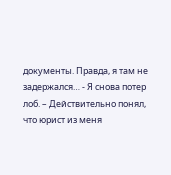документы. Правда, я там не задержался… - Я снова потер лоб. – Действительно понял, что юрист из меня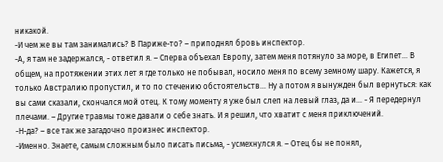никакой.
-И чем же вы там занимались? В Париже-то? – приподнял бровь инспектор.
-А, я там не задержался, - ответил я. – Сперва объехал Европу, затем меня потянуло за море, в Египет… В общем, на протяжении этих лет я где только не побывал, носило меня по всему земному шару. Кажется, я только Австралию пропустил, и то по стечению обстоятельств… Ну а потом я вынужден был вернуться: как вы сами сказали, скончался мой отец. К тому моменту я уже был слеп на левый глаз, да и… - Я передернул плечами. – Другие травмы тоже давали о себе знать. И я решил, что хватит с меня приключений.
-Н-да? – все так же загадочно произнес инспектор.
-Именно. Знаете, самым сложным было писать письма, - усмехнулся я. – Отец бы не понял,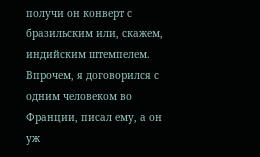получи он конверт с бразильским или, скажем, индийским штемпелем. Впрочем, я договорился с одним человеком во Франции, писал ему, а он уж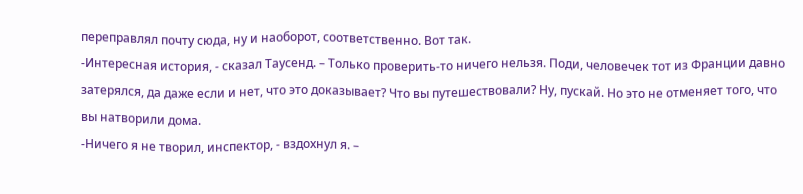переправлял почту сюда, ну и наоборот, соответственно. Вот так.
-Интересная история, - сказал Таусенд. – Только проверить-то ничего нельзя. Поди, человечек тот из Франции давно затерялся, да даже если и нет, что это доказывает? Что вы путешествовали? Ну, пускай. Но это не отменяет того, что вы натворили дома.
-Ничего я не творил, инспектор, - вздохнул я. –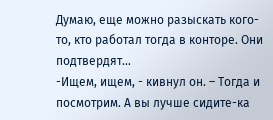Думаю, еще можно разыскать кого-то, кто работал тогда в конторе. Они подтвердят…
-Ищем, ищем, - кивнул он. – Тогда и посмотрим. А вы лучше сидите-ка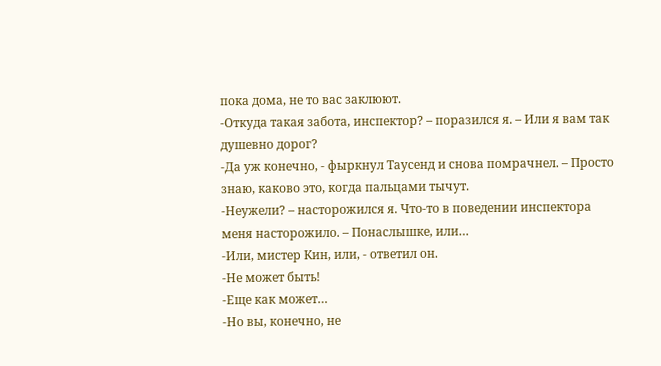пока дома, не то вас заклюют.
-Откуда такая забота, инспектор? – поразился я. – Или я вам так душевно дорог?
-Да уж конечно, - фыркнул Таусенд и снова помрачнел. – Просто знаю, каково это, когда пальцами тычут.
-Неужели? – насторожился я. Что-то в поведении инспектора меня насторожило. – Понаслышке, или…
-Или, мистер Кин, или, - ответил он.
-Не может быть!
-Еще как может…
-Но вы, конечно, не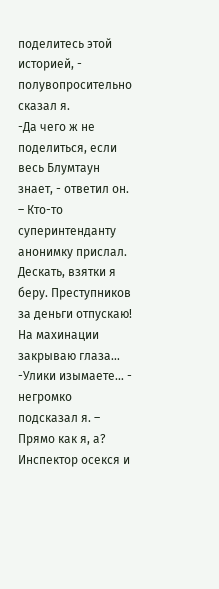поделитесь этой историей, - полувопросительно сказал я.
-Да чего ж не поделиться, если весь Блумтаун знает, - ответил он. – Кто-то суперинтенданту анонимку прислал. Дескать, взятки я беру. Преступников за деньги отпускаю! На махинации закрываю глаза…
-Улики изымаете… - негромко подсказал я. – Прямо как я, а?
Инспектор осекся и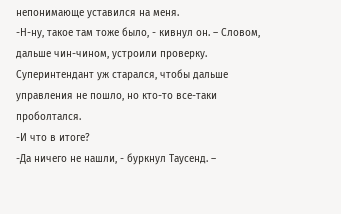непонимающе уставился на меня.
-Н-ну, такое там тоже было, - кивнул он. – Словом, дальше чин-чином, устроили проверку. Суперинтендант уж старался, чтобы дальше управления не пошло, но кто-то все-таки проболтался.
-И что в итоге?
-Да ничего не нашли, - буркнул Таусенд. –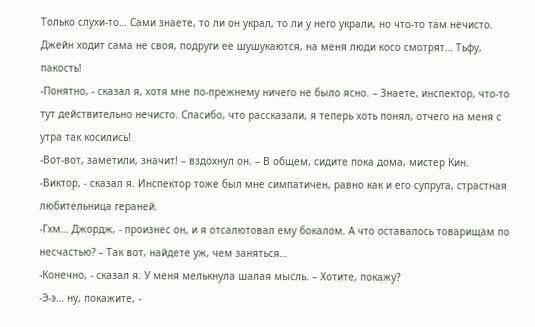Только слухи-то… Сами знаете, то ли он украл, то ли у него украли, но что-то там нечисто. Джейн ходит сама не своя, подруги ее шушукаются, на меня люди косо смотрят… Тьфу, пакость!
-Понятно, - сказал я, хотя мне по-прежнему ничего не было ясно. – Знаете, инспектор, что-то тут действительно нечисто. Спасибо, что рассказали, я теперь хоть понял, отчего на меня с утра так косились!
-Вот-вот, заметили, значит! – вздохнул он. – В общем, сидите пока дома, мистер Кин.
-Виктор, - сказал я. Инспектор тоже был мне симпатичен, равно как и его супруга, страстная любительница гераней.
-Гхм… Джордж, - произнес он, и я отсалютовал ему бокалом. А что оставалось товарищам по несчастью? – Так вот, найдете уж, чем заняться…
-Конечно, - сказал я. У меня мелькнула шалая мысль. – Хотите, покажу?
-Э-э… ну, покажите, -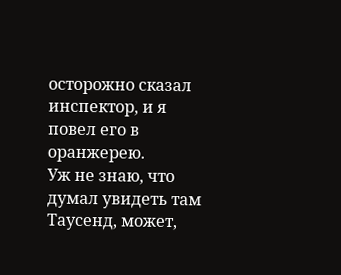осторожно сказал инспектор, и я повел его в оранжерею.
Уж не знаю, что думал увидеть там Таусенд, может,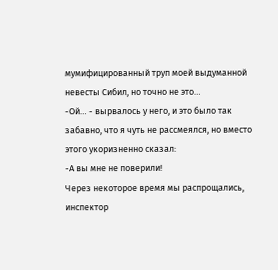мумифицированный труп моей выдуманной невесты Сибил, но точно не это…
-Ой… - вырвалось у него, и это было так забавно, что я чуть не рассмеялся, но вместо этого укоризненно сказал:
-А вы мне не поверили!
Через некоторое время мы распрощались, инспектор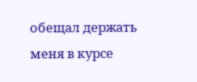обещал держать меня в курсе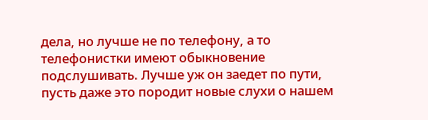дела, но лучше не по телефону, а то телефонистки имеют обыкновение подслушивать. Лучше уж он заедет по пути, пусть даже это породит новые слухи о нашем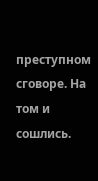преступном сговоре. На том и сошлись.